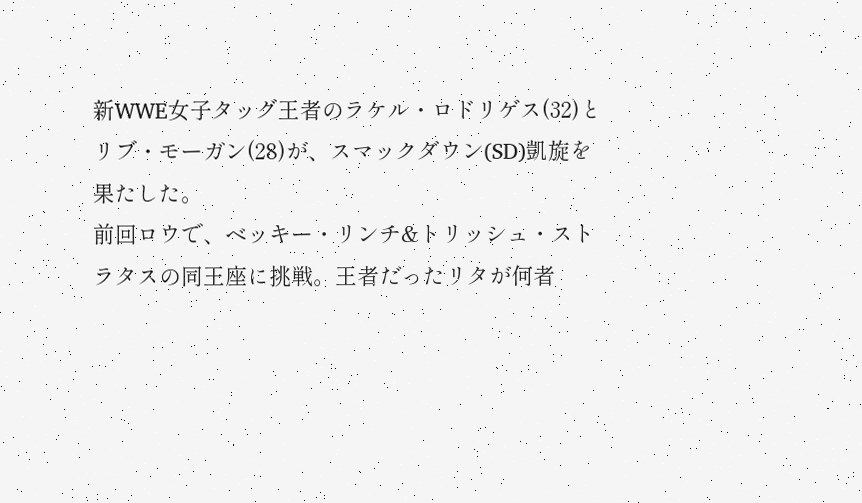新WWE女子タッグ王者のラケル・ロドリゲス(32)とリブ・モーガン(28)が、スマックダウン(SD)凱旋を果たした。
前回ロウで、ベッキー・リンチ&トリッシュ・ストラタスの同王座に挑戦。王者だったリタが何者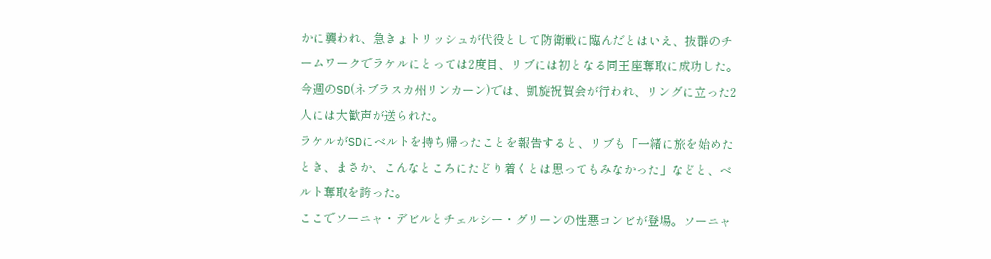かに襲われ、急きょトリッシュが代役として防衛戦に臨んだとはいえ、抜群のチームワークでラケルにとっては2度目、リブには初となる同王座奪取に成功した。今週のSD(ネブラスカ州リンカーン)では、凱旋祝賀会が行われ、リングに立った2人には大歓声が送られた。
ラケルがSDにベルトを持ち帰ったことを報告すると、リブも「一緒に旅を始めたとき、まさか、こんなところにたどり着くとは思ってもみなかった」などと、ベルト奪取を誇った。
ここでソーニャ・デビルとチェルシー・グリーンの性悪コンビが登場。ソーニャ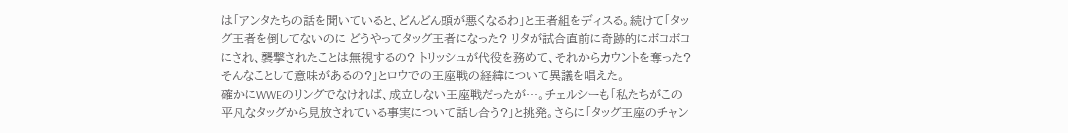は「アンタたちの話を聞いていると、どんどん頭が悪くなるわ」と王者組をディスる。続けて「タッグ王者を倒してないのに どうやってタッグ王者になった? リタが試合直前に奇跡的にボコボコにされ、襲撃されたことは無視するの? トリッシュが代役を務めて、それからカウントを奪った? そんなことして意味があるの?」とロウでの王座戦の経緯について異議を唱えた。
確かにWWEのリングでなければ、成立しない王座戦だったが…。チェルシーも「私たちがこの平凡なタッグから見放されている事実について話し合う?」と挑発。さらに「タッグ王座のチャン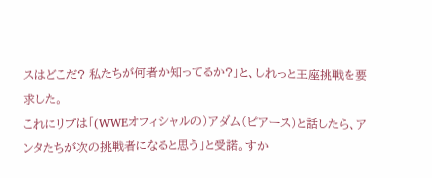スはどこだ? 私たちが何者か知ってるか?」と、しれっと王座挑戦を要求した。
これにリブは「(WWEオフィシャルの)アダム(ピアース)と話したら、アンタたちが次の挑戦者になると思う」と受諾。すか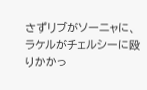さずリブがソーニャに、ラケルがチェルシーに殴りかかっ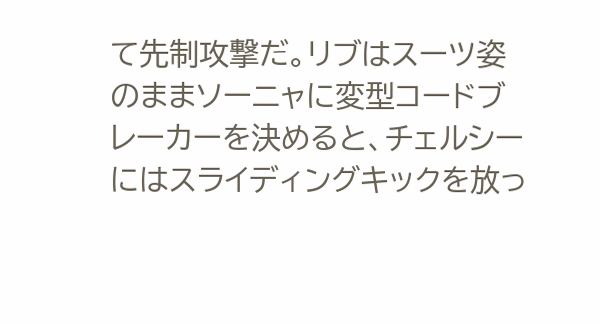て先制攻撃だ。リブはスーツ姿のままソーニャに変型コードブレーカーを決めると、チェルシーにはスライディングキックを放っ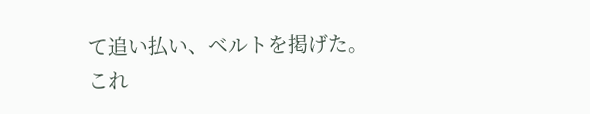て追い払い、ベルトを掲げた。
これ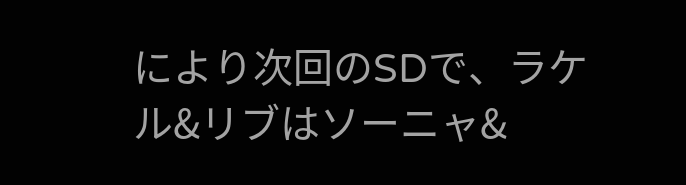により次回のSDで、ラケル&リブはソーニャ&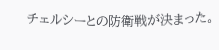チェルシーとの防衛戦が決まった。